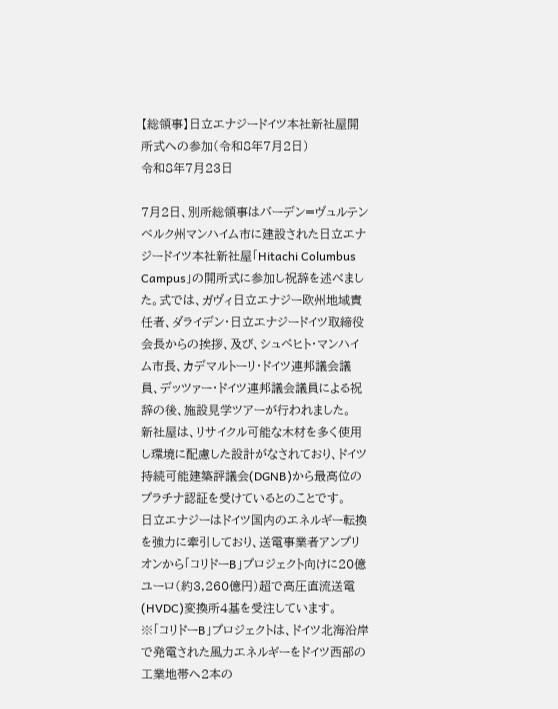【総領事】日立エナジードイツ本社新社屋開所式への参加(令和8年7月2日)
令和8年7月23日

7月2日、別所総領事はバーデン=ヴュルテンベルク州マンハイム市に建設された日立エナジードイツ本社新社屋「Hitachi Columbus Campus」の開所式に参加し祝辞を述べました。式では、ガヴィ日立エナジー欧州地域責任者、ダライデン・日立エナジードイツ取締役会長からの挨拶、及び、シュペヒト・マンハイム市長、カデマルトーリ・ドイツ連邦議会議員、デッツァー・ドイツ連邦議会議員による祝辞の後、施設見学ツアーが行われました。
新社屋は、リサイクル可能な木材を多く使用し環境に配慮した設計がなされており、ドイツ持続可能建築評議会(DGNB)から最高位のプラチナ認証を受けているとのことです。
日立エナジーはドイツ国内のエネルギー転換を強力に牽引しており、送電事業者アンプリオンから「コリドーB」プロジェクト向けに20億ユーロ(約3,260億円)超で高圧直流送電(HVDC)変換所4基を受注しています。
※「コリドーB」プロジェクトは、ドイツ北海沿岸で発電された風力エネルギーをドイツ西部の工業地帯へ2本の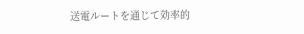送電ルートを通じて効率的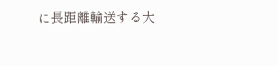に長距離輸送する大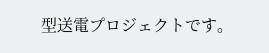型送電プロジェクトです。